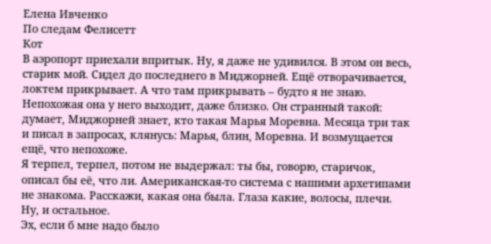Елена Ивченко
По следам Фелисетт
Кот
В аэропорт приехали впритык. Ну, я даже не удивился. В этом он весь, старик мой. Сидел до последнего в Миджорней. Ещё отворачивается, локтем прикрывает. А что там прикрывать – будто я не знаю.
Непохожая она у него выходит, даже близко. Он странный такой: думает, Миджорней знает, кто такая Марья Моревна. Месяца три так и писал в запросах, клянусь: Марья, блин, Моревна. И возмущается ещё, что непохоже.
Я терпел, терпел, потом не выдержал: ты бы, говорю, старичок, описал бы её, что ли. Американская-то система с нашими архетипами не знакома. Расскажи, какая она была. Глаза какие, волосы, плечи. Ну, и остальное.
Эх, если б мне надо было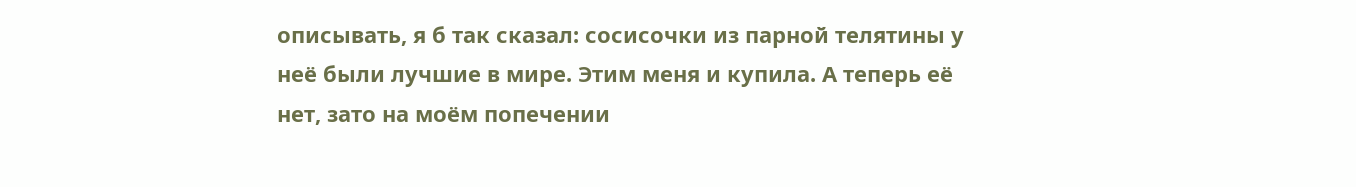описывать, я б так сказал: сосисочки из парной телятины у неё были лучшие в мире. Этим меня и купила. А теперь её нет, зато на моём попечении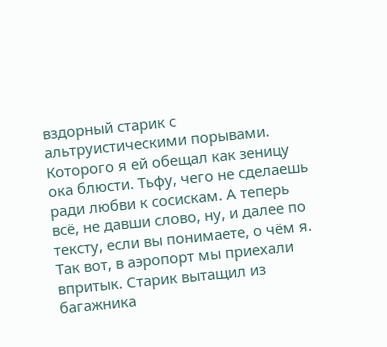вздорный старик с альтруистическими порывами. Которого я ей обещал как зеницу ока блюсти. Тьфу, чего не сделаешь ради любви к сосискам. А теперь всё, не давши слово, ну, и далее по тексту, если вы понимаете, о чём я.
Так вот, в аэропорт мы приехали впритык. Старик вытащил из багажника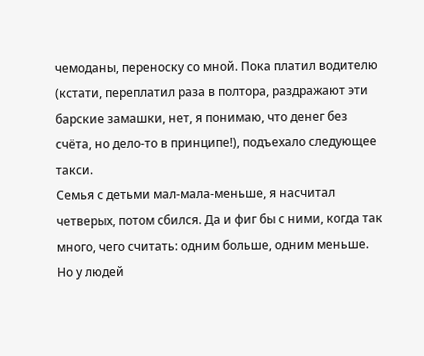чемоданы, переноску со мной. Пока платил водителю (кстати, переплатил раза в полтора, раздражают эти барские замашки, нет, я понимаю, что денег без счёта, но дело-то в принципе!), подъехало следующее такси.
Семья с детьми мал-мала-меньше, я насчитал четверых, потом сбился. Да и фиг бы с ними, когда так много, чего считать: одним больше, одним меньше. Но у людей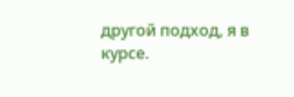другой подход, я в курсе.